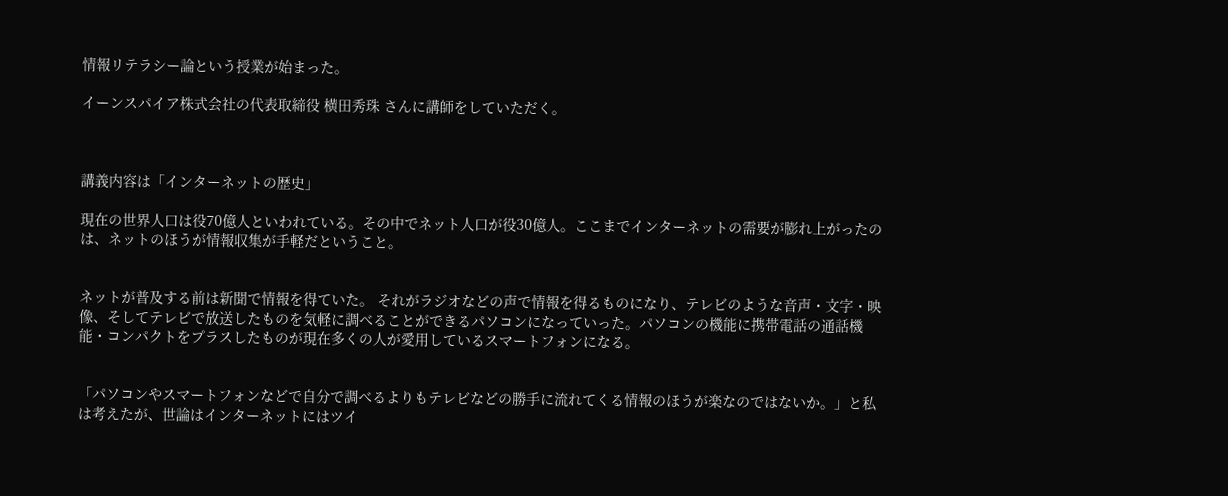情報リテラシー論という授業が始まった。

イーンスパイア株式会社の代表取締役 横田秀珠 さんに講師をしていただく。



講義内容は「インターネットの歴史」

現在の世界人口は役70億人といわれている。その中でネット人口が役30億人。ここまでインターネットの需要が膨れ上がったのは、ネットのほうが情報収集が手軽だということ。


ネットが普及する前は新聞で情報を得ていた。 それがラジオなどの声で情報を得るものになり、テレビのような音声・文字・映像、そしてテレビで放送したものを気軽に調べることができるパソコンになっていった。パソコンの機能に携帯電話の通話機能・コンパクトをプラスしたものが現在多くの人が愛用しているスマートフォンになる。


「パソコンやスマートフォンなどで自分で調べるよりもテレビなどの勝手に流れてくる情報のほうが楽なのではないか。」と私は考えたが、世論はインターネットにはツイ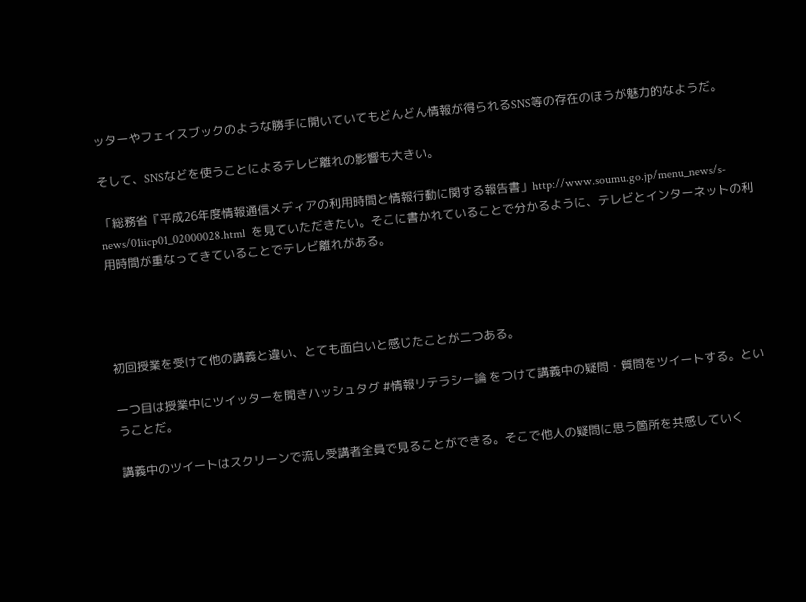ッターやフェイスブックのような勝手に開いていてもどんどん情報が得られるSNS等の存在のほうが魅力的なようだ。

そして、SNSなどを使うことによるテレビ離れの影響も大きい。

「総務省『平成26年度情報通信メディアの利用時間と情報行動に関する報告書」http://www.soumu.go.jp/menu_news/s-news/01iicp01_02000028.html  を見ていただきたい。そこに書かれていることで分かるように、テレビとインターネットの利用時間が重なってきていることでテレビ離れがある。




初回授業を受けて他の講義と違い、とても面白いと感じたことが二つある。

一つ目は授業中にツイッターを開きハッシュタグ #情報リテラシー論 をつけて講義中の疑問・質問をツイートする。ということだ。

講義中のツイートはスクリーンで流し受講者全員で見ることができる。そこで他人の疑問に思う箇所を共感していく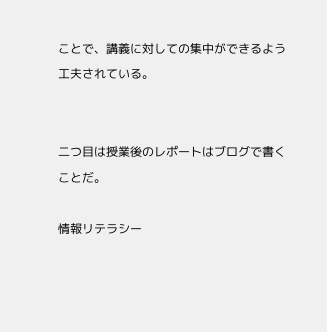ことで、講義に対しての集中ができるよう工夫されている。


二つ目は授業後のレポートはブログで書くことだ。

情報リテラシー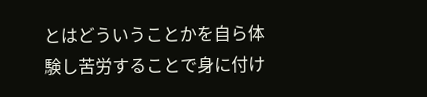とはどういうことかを自ら体験し苦労することで身に付け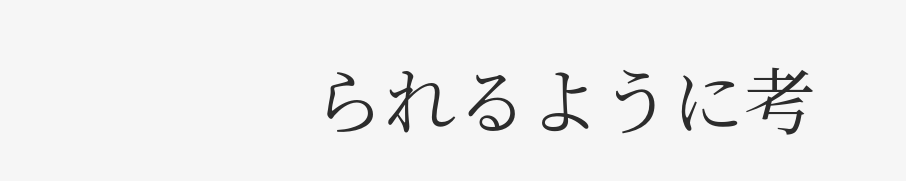られるように考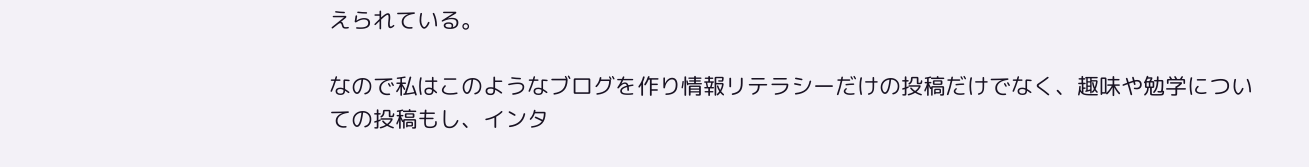えられている。

なので私はこのようなブログを作り情報リテラシーだけの投稿だけでなく、趣味や勉学についての投稿もし、インタ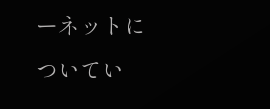ーネットについてい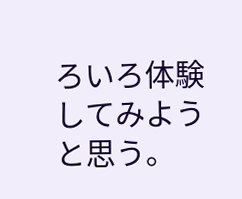ろいろ体験してみようと思う。